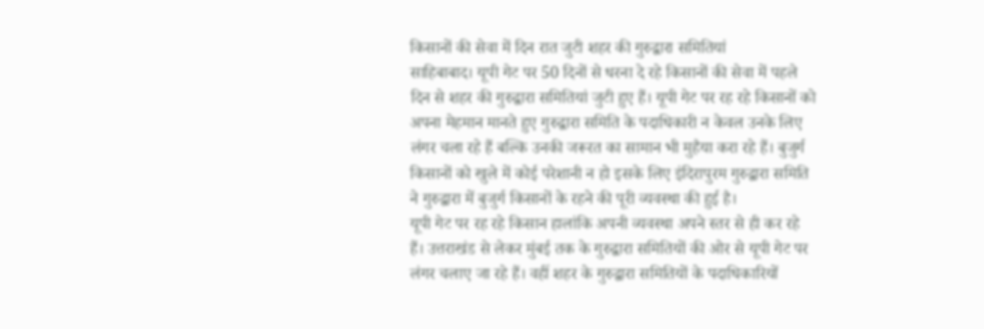किसानों की सेवा में दिन रात जुटी शहर की गुरुद्वारा समितियां
साहिबाबाद। यूपी गेट पर 50 दिनों से धरना दे रहे किसानों की सेवा में पहले दिन से शहर की गुरुद्वारा समितियां जुटी हुए हैं। यूपी गेट पर रह रहे किसानों को अपना मेहमान मानते हुए गुरुद्वारा समिति के पदाधिकारी न केवल उनके लिए लंगर चला रहे हैं बल्कि उनकी जरूरत का सामान भी मुहैया करा रहे हैं। बुजुर्ग किसानों को खुले में कोई परेशानी न हो इसके लिए इंदिरापुरम गुरुद्वारा समिति ने गुरुद्वारा में बुजुर्ग किसानों के रहने की पूरी व्यवस्था की हुई है।
यूपी गेट पर रह रहे किसान हालांकि अपनी व्यवस्था अपने स्तर से ही कर रहे हैं। उत्तराखंड से लेकर मुंबई तक के गुरुद्वारा समितियों की ओर से यूपी गेट पर लंगर चलाए जा रहे हैं। वहीं शहर के गुरुद्वारा समितियों के पदाधिकारियों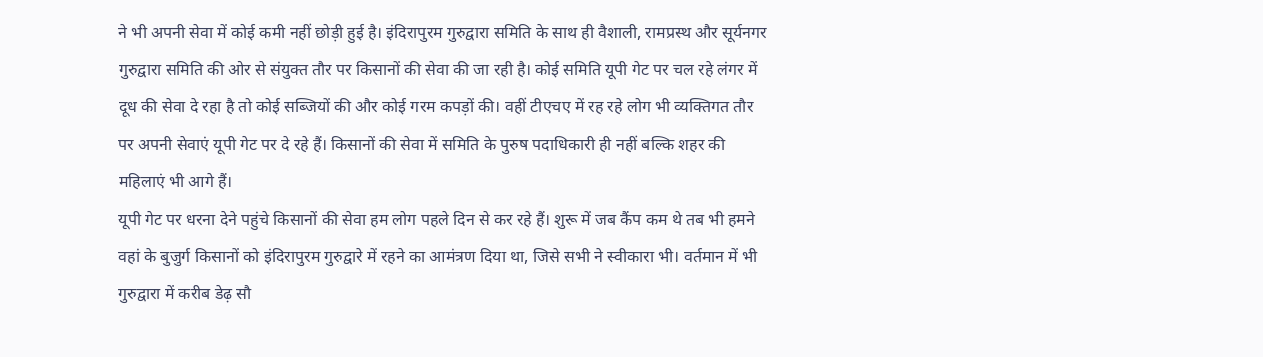ने भी अपनी सेवा में कोई कमी नहीं छोड़ी हुई है। इंदिरापुरम गुरुद्वारा समिति के साथ ही वैशाली, रामप्रस्थ और सूर्यनगर गुरुद्वारा समिति की ओर से संयुक्त तौर पर किसानों की सेवा की जा रही है। कोई समिति यूपी गेट पर चल रहे लंगर में दूध की सेवा दे रहा है तो कोई सब्जियों की और कोई गरम कपड़ों की। वहीं टीएचए में रह रहे लोग भी व्यक्तिगत तौर पर अपनी सेवाएं यूपी गेट पर दे रहे हैं। किसानों की सेवा में समिति के पुरुष पदाधिकारी ही नहीं बल्कि शहर की महिलाएं भी आगे हैं।
यूपी गेट पर धरना देने पहुंचे किसानों की सेवा हम लोग पहले दिन से कर रहे हैं। शुरू में जब कैंप कम थे तब भी हमने वहां के बुजुर्ग किसानों को इंदिरापुरम गुरुद्वारे में रहने का आमंत्रण दिया था, जिसे सभी ने स्वीकारा भी। वर्तमान में भी गुरुद्वारा में करीब डेढ़ सौ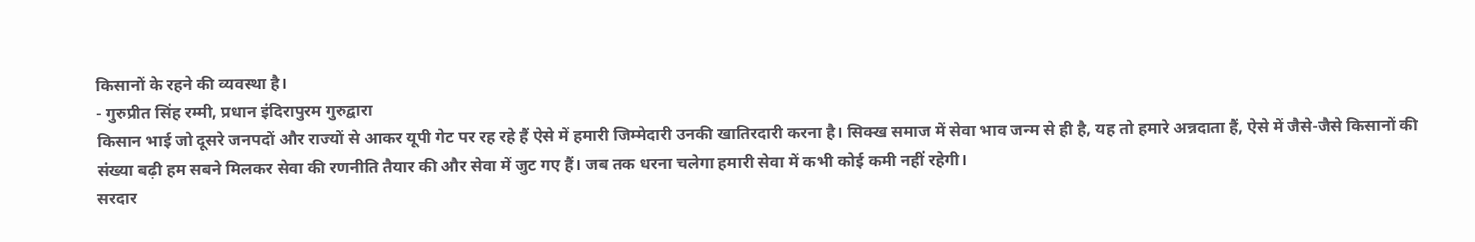किसानों के रहने की व्यवस्था है।
- गुरुप्रीत सिंह रम्मी, प्रधान इंदिरापुरम गुरुद्वारा
किसान भाई जो दूसरे जनपदों और राज्यों से आकर यूपी गेट पर रह रहे हैं ऐसे में हमारी जिम्मेदारी उनकी खातिरदारी करना है। सिक्ख समाज में सेवा भाव जन्म से ही है, यह तो हमारे अन्नदाता हैं, ऐसे में जैसे-जैसे किसानों की संख्या बढ़ी हम सबने मिलकर सेवा की रणनीति तैयार की और सेवा में जुट गए हैं। जब तक धरना चलेगा हमारी सेवा में कभी कोई कमी नहीं रहेगी।
सरदार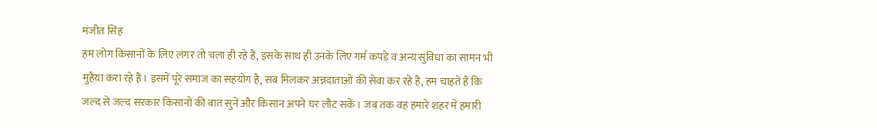मंजीत सिंह
हम लोग किसानों के लिए लंगर तो चला ही रहे हैं, इसके साथ ही उनके लिए गर्म कपड़े व अन्य सुविधा का सामन भी मुहैया करा रहे हैं। इसमें पूरे समाज का सहयोग है, सब मिलकर अन्नदाताओं की सेवा कर रहे हैं, हम चाहते हैं कि जल्द से जल्द सरकार किसानों की बात सुनें और किसान अपने घर लौट सकें। जब तक वह हमारे शहर में हमारी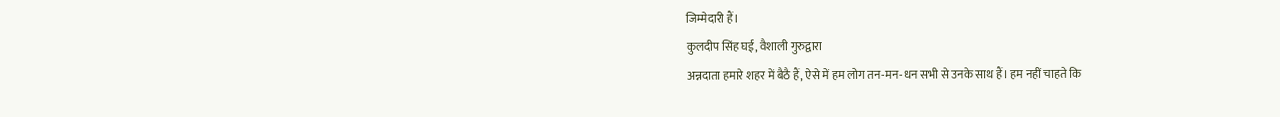जिम्मेदारी हैं।
कुलदीप सिंह घई, वैशाली गुरुद्वारा
अन्नदाता हमारे शहर में बैठै हैं, ऐसे में हम लोग तन-मन-धन सभी से उनके साथ हैं। हम नहीं चाहते कि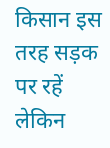किसान इस तरह सड़क पर रहें लेकिन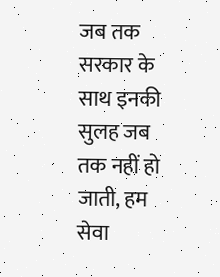जब तक सरकार के साथ इनकी सुलह जब तक नहीं हो जाती, हम सेवा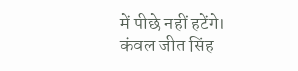में पीछे नहीं हटेंगे। कंवल जीत सिंह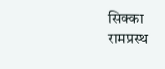सिक्का रामप्रस्थ